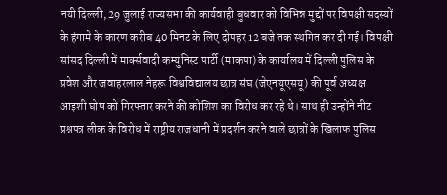नयी दिल्ली, 29 जुलाई राज्यसभा की कार्यवाही बुधवार को विभिन्न मुद्दों पर विपक्षी सदस्यों के हंगामे के कारण करीब 40 मिनट के लिए दोपहर 12 बजे तक स्थगित कर दी गई। विपक्षी सांसद दिल्ली में मार्क्सवादी कम्युनिस्ट पार्टी (माकपा) के कार्यालय में दिल्ली पुलिस के प्रवेश और जवाहरलाल नेहरू विश्वविद्यालय छात्र संघ (जेएनयूएसयू) की पूर्व अध्यक्ष आइशी घोष को गिरफ्तार करने की कोशिश का विरोध कर रहे थे। साथ ही उन्होंने नीट प्रश्नपत्र लीक के विरोध में राष्ट्रीय राजधानी में प्रदर्शन करने वाले छात्रों के खिलाफ पुलिस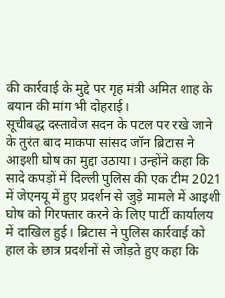की कार्रवाई के मुद्दे पर गृह मंत्री अमित शाह के बयान की मांग भी दोहराई।
सूचीबद्ध दस्तावेज सदन के पटल पर रखे जाने के तुरंत बाद माकपा सांसद जॉन ब्रिटास ने आइशी घोष का मुद्दा उठाया। उन्होंने कहा कि सादे कपड़ों में दिल्ली पुलिस की एक टीम 2021 में जेएनयू में हुए प्रदर्शन से जुड़े मामले में आइशी घोष को गिरफ्तार करने के लिए पार्टी कार्यालय में दाखिल हुई। ब्रिटास ने पुलिस कार्रवाई को हाल के छात्र प्रदर्शनों से जोड़ते हुए कहा कि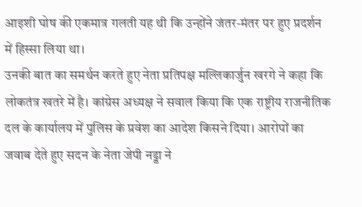आइशी घोष की एकमात्र गलती यह थी कि उन्होंने जंतर-मंतर पर हुए प्रदर्शन में हिस्सा लिया था।
उनकी बात का समर्थन करते हुए नेता प्रतिपक्ष मल्लिकार्जुन खरगे ने कहा कि लोकतंत्र खतरे में है। कांग्रेस अध्यक्ष ने सवाल किया कि एक राष्ट्रीय राजनीतिक दल के कार्यालय में पुलिस के प्रवेश का आदेश किसने दिया। आरोपों का जवाब देते हुए सदन के नेता जेपी नड्डा ने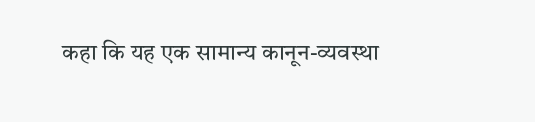कहा कि यह एक सामान्य कानून-व्यवस्था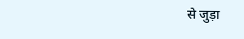से जुड़ा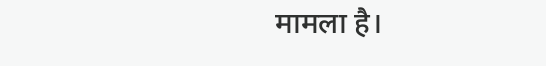मामला है।